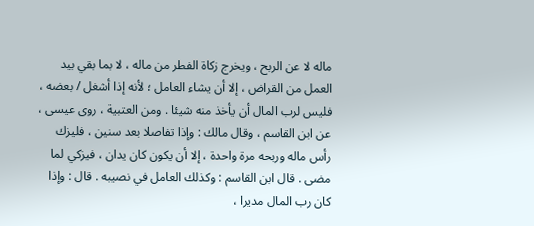ماله لا عن الربح ، ويخرج زكاة الفطر من ماله ، لا بما بقي بيد العمل من القراض ، إلا أن يشاء العامل ؛ لأنه إذا أشغل / بعضه ، فليس لرب المال أن يأخذ منه شيئا . ومن العتبية ، روى عيسى ، عن ابن القاسم ، وقال مالك : وإذا تفاصلا بعد سنين ، فليزك رأس ماله وربحه مرة واحدة ، إلا أن يكون كان يدان ، فيزكي لما مضى . قال ابن القاسم : وكذلك العامل في نصيبه . قال : وإذا كان رب المال مديرا ،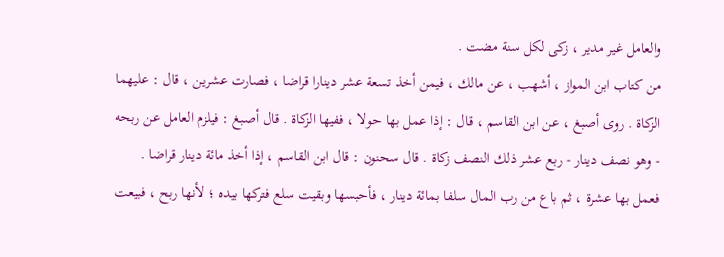والعامل غير مدير ، زكى لكل سنة مضت .
من كتاب ابن المواز ، أشهب ، عن مالك ، فيمن أخذ تسعة عشر دينارا قراضا ، فصارت عشرين ، قال : عليهما الزكاة . روى أصبغ ، عن ابن القاسم ، قال : إذا عمل بها حولا ، ففيها الزكاة . قال أصبغ : فيلزم العامل عن ربحه - وهو نصف دينار - ربع عشر ذلك النصف زكاة . قال سحنون : قال ابن القاسم ، إذا أخذ مائة دينار قراضا . فعمل بها عشرة ، ثم باع من رب المال سلفا بمائة دينار ، فأحبسها وبقيت سلع فتركها بيده ؛ لأنها ربح ، فبيعت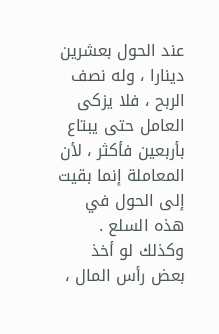عند الحول بعشرين دينارا ، وله نصف الربح ، فلا يزكى العامل حتى يبتاع بأربعين فأكثر ، لأن المعاملة إنما بقيت إلى الحول في هذه السلع . وكذلك لو أخذ بعض رأس المال ،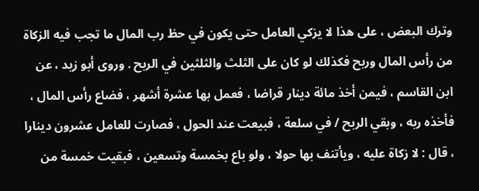وترك البعض ، على هذا لا يزكي العامل حتى يكون في حظ رب المال ما تجب فيه الزكاة من رأس المال وربح فكذلك لو كان على الثلث والثلثين في الربح . وروى أبو زيد ، عن ابن القاسم ، فيمن أخذ مائة دينار قراضا ، فعمل بها عشرة أشهر ، فضاع رأس المال ، فأخذه ربه ، وبقي الربح / في سلعة ، فبيعت عند الحول ، فصارت للعامل عشرون دينارا ، قال : لا زكاة عليه ، ويأتنف بها حولا ، ولو باع بخمسة وتسعين ، فبقيت خمسة من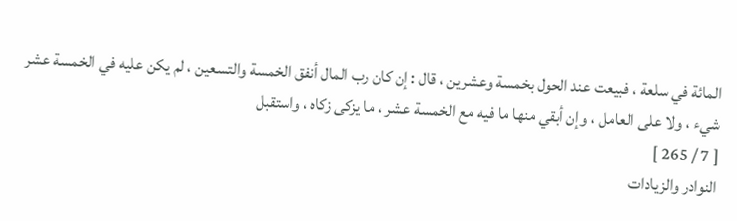المائة في سلعة ، فبيعت عند الحول بخمسة وعشرين ، قال : إن كان رب المال أنفق الخمسة والتسعين ، لم يكن عليه في الخمسة عشر شيء ، ولا على العامل ، وإن أبقي منها ما فيه مع الخمسة عشر ، ما يزكى زكاه ، واستقبل
[ 7 / 265 ]
النوادر والزيادات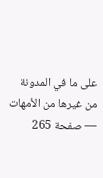على ما في المدونة من غيرها من الأمهات — صفحة 265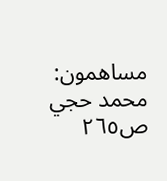مساهمون: محمد حجي
ص٢٦٥